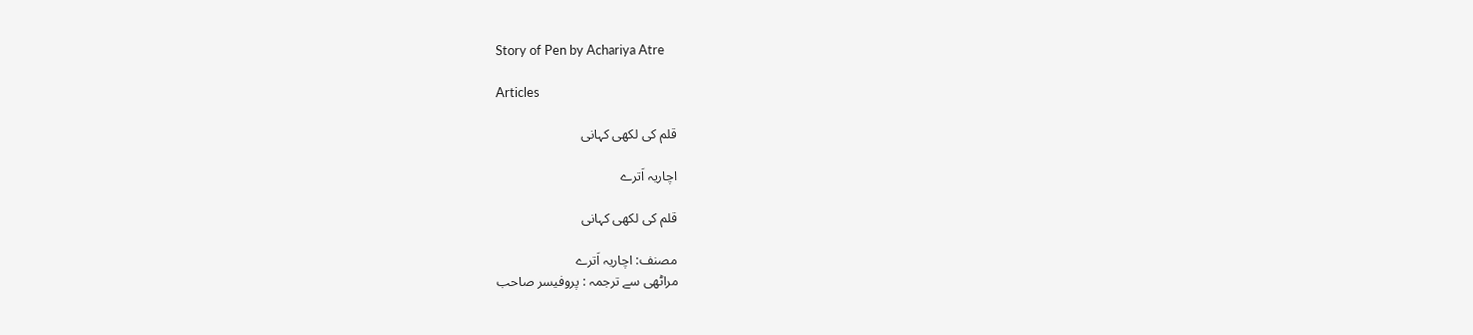Story of Pen by Achariya Atre

Articles

قلم کی لکھی کہانی

اچاریہ اَترے

قلم کی لکھی کہانی

مصنف: اچاریہ اَترے
مراٹھی سے ترجمہ : پروفیسر صاحب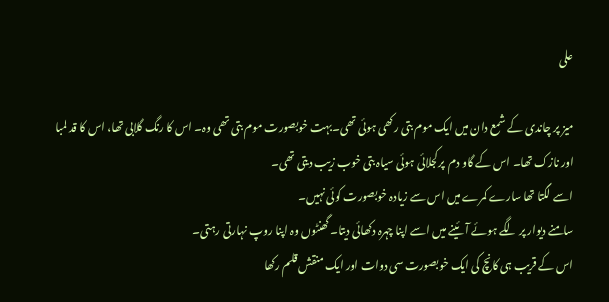علی

میز پر چاندی کے شمع دان میں ایک موم بتی رکھی ہوئی تھی۔بہت خوبصورت موم بتی تھی وہ۔ اس کا رنگ گلابی تھا، اس کا قد لمبا اور نازک تھا۔ اس کے گاو دم  پرکجلائی ہوئی سیاہ بتی خوب زیب دیتی تھی۔
اسے لگتا تھا سارے کمرے میں اس سے زیادہ خوبصورت کوئی نہیں۔
سامنے دیوار پر لگے ہوئے آئینے میں اسے اپنا چہرہ دکھائی دیتا۔ گھنٹوں وہ اپنا روپ نہارتی رہتی۔
اس کے قریب ہی کانچ کی ایک خوبصورت سی دوات اور ایک منقش قلم رکھا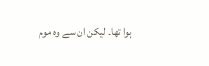ہوا تھا۔ لیکن ان سے وہ موم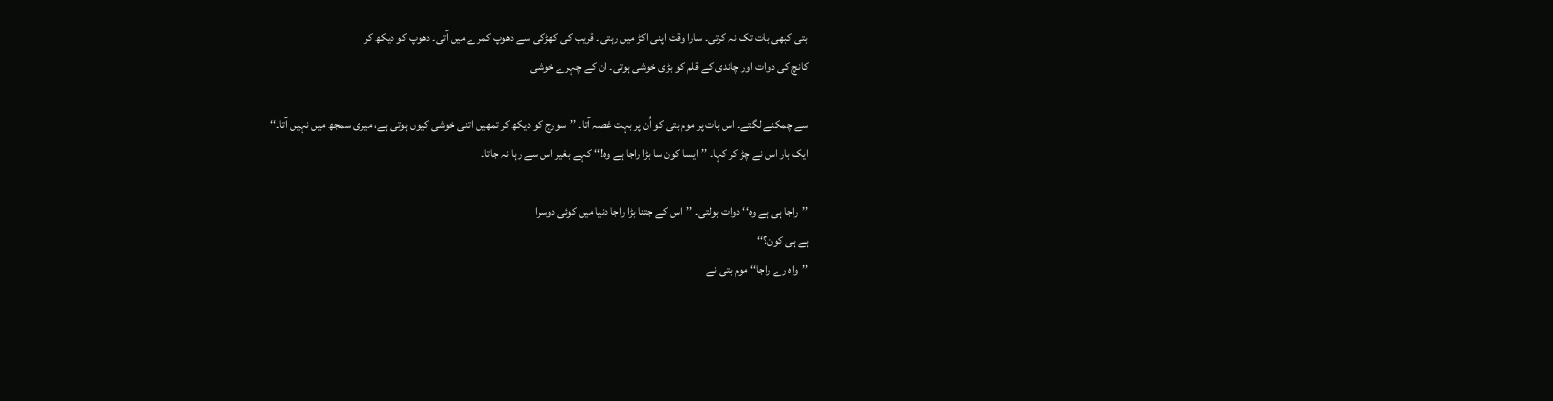بتی کبھی بات تک نہ کرتی۔ سارا وقت اپنی اکڑ میں رہتی۔ قریب کی کھڑکی سے دھوپ کمرے میں آتی۔ دھوپ کو دیکھ کر
کانچ کی دوات اور چاندی کے قلم کو بڑی خوشی ہوتی۔ ان کے چہرے خوشی

سے چمکنے لگتے۔ اس بات پر موم بتی کو اُن پر بہت غصہ آتا۔ ’’سورج کو دیکھ کر تمھیں اتنی خوشی کیوں ہوتی ہے، میری سمجھ میں نہیں آتا۔‘‘
ایک بار اس نے چڑ کر کہا۔ ’’ایسا کون سا بڑا راجا ہے وہ!‘‘ کہے بغیر اس سے رہا نہ جاتا۔

’’راجا ہی ہے وہ‘‘ دوات بولتی۔ ’’اس کے جتنا بڑا راجا دنیا میں کوئی دوسرا
ہے ہی کون؟‘‘
’’واہ رے راجا‘‘ موم بتی نے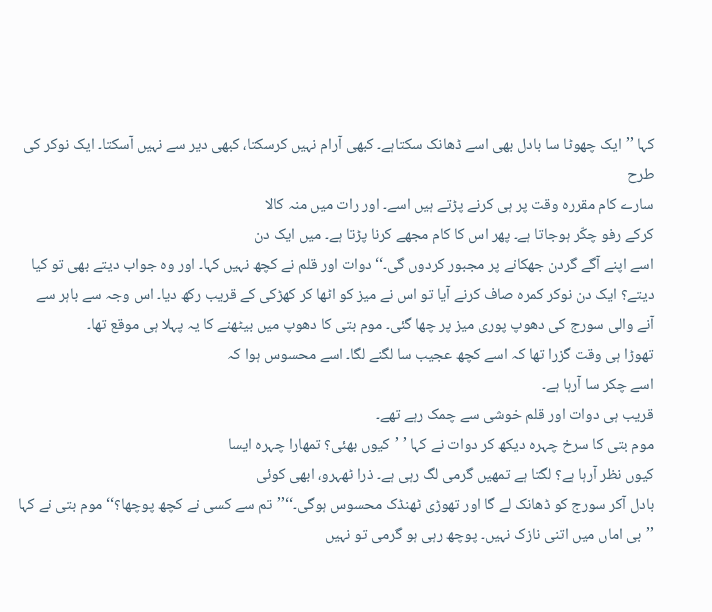کہا ’’ایک چھوٹا سا بادل بھی اسے ڈھانک سکتاہے۔ کبھی آرام نہیں کرسکتا، کبھی دیر سے نہیں آسکتا۔ ایک نوکر کی طرح
سارے کام مقررہ وقت پر ہی کرنے پڑتے ہیں اسے۔ اور رات میں منہ کالا
کرکے رفو چکّر ہوجاتا ہے۔ پھر اس کا کام مجھے کرنا پڑتا ہے۔ میں ایک دن
اسے اپنے آگے گردن جھکانے پر مجبور کردوں گی۔‘‘دوات اور قلم نے کچھ نہیں کہا۔ اور وہ جواب دیتے بھی تو کیا دیتے؟ ایک دن نوکر کمرہ صاف کرنے آیا تو اس نے میز کو اٹھا کر کھڑکی کے قریب رکھ دیا۔ اس وجہ سے باہر سے آنے والی سورج کی دھوپ پوری میز پر چھا گئی۔ موم بتی کا دھوپ میں بیٹھنے کا یہ پہلا ہی موقع تھا۔
تھوڑا ہی وقت گزرا تھا کہ اسے کچھ عجیب سا لگنے لگا۔ اسے محسوس ہوا کہ
اسے چکر سا آرہا ہے۔
قریب ہی دوات اور قلم خوشی سے چمک رہے تھے۔
موم بتی کا سرخ چہرہ دیکھ کر دوات نے کہا ’ ’کیوں بھئی؟ تمھارا چہرہ ایسا
کیوں نظر آرہا ہے؟ لگتا ہے تمھیں گرمی لگ رہی ہے۔ ذرا ٹھہرو، ابھی کوئی
بادل آکر سورج کو ڈھانک لے گا اور تھوڑی ٹھنڈک محسوس ہوگی۔‘‘’’تم سے کسی نے کچھ پوچھا؟‘‘ موم بتی نے کہا ’’بی اماں میں اتنی نازک نہیں۔ پوچھ رہی ہو گرمی تو نہیں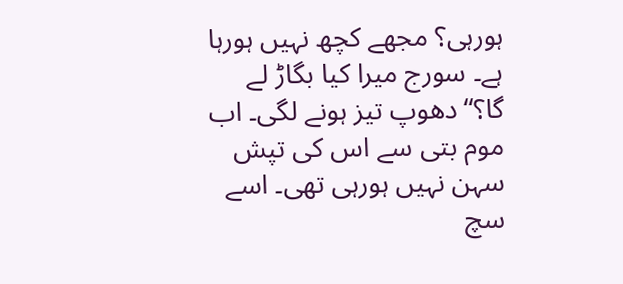ہورہی؟ مجھے کچھ نہیں ہورہا ہے۔ سورج میرا کیا بگاڑ لے گا؟‘‘دھوپ تیز ہونے لگی۔ اب موم بتی سے اس کی تپش سہن نہیں ہورہی تھی۔ اسے سچ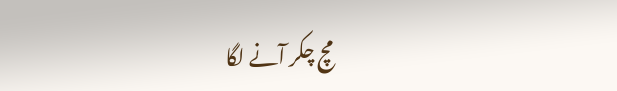مچ چکر آنے لگا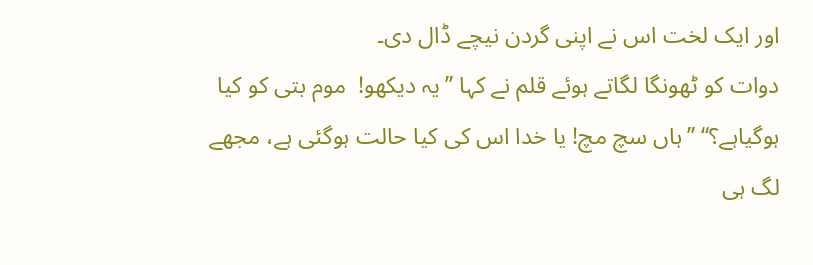اور ایک لخت اس نے اپنی گردن نیچے ڈال دی۔
دوات کو ٹھونگا لگاتے ہوئے قلم نے کہا ’’یہ دیکھو!  موم بتی کو کیا
ہوگیاہے؟‘‘ ’’ہاں سچ مچ! یا خدا اس کی کیا حالت ہوگئی ہے، مجھے لگ ہی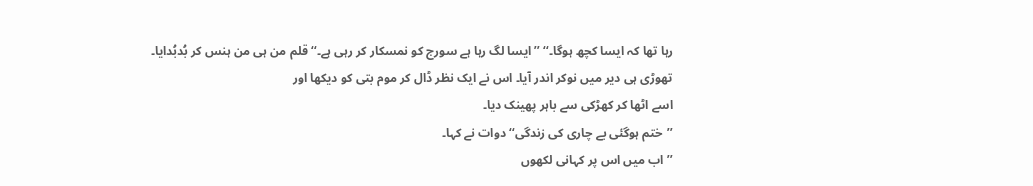رہا تھا کہ ایسا کچھ ہوگا۔‘‘ ’’ایسا لگ رہا ہے سورج کو نمسکار کر رہی ہے۔‘‘ قلم من ہی من ہنس کر بُدبُدایا۔
تھوڑی ہی دیر میں نوکر اندر آیا۔ اس نے ایک نظر ڈال کر موم بتی کو دیکھا اور
اسے اٹھا کر کھڑکی سے باہر پھینک دیا۔
’’ختم ہوگئی بے چاری کی زندگی‘‘ دوات نے کہا۔
’’اب میں اس پر کہانی لکھوں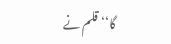گا‘‘ قلم نے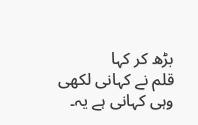بڑھ کر کہا
قلم نے کہانی لکھی
وہی کہانی ہے یہ۔